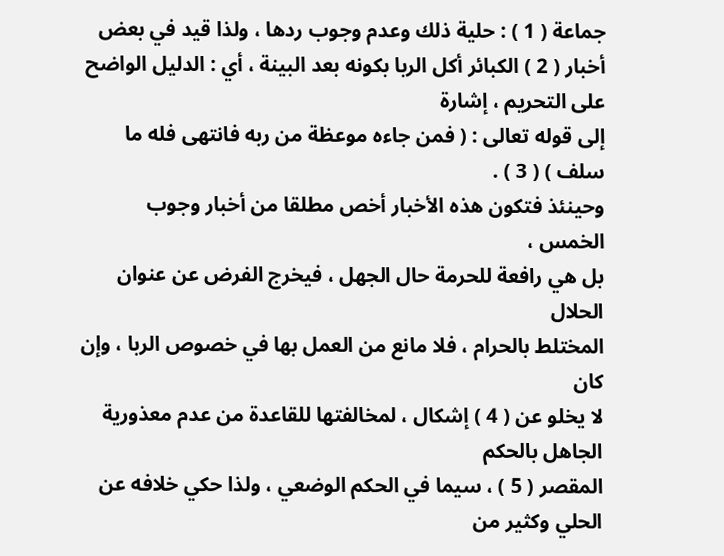جماعة ( 1 ) : حلية ذلك وعدم وجوب ردها ، ولذا قيد في بعض أخبار ( 2 ) الكبائر أكل الربا بكونه بعد البينة ، أي : الدليل الواضح على التحريم ، إشارة
إلى قوله تعالى : ( فمن جاءه موعظة من ربه فانتهى فله ما سلف ) ( 3 ) .
وحينئذ فتكون هذه الأخبار أخص مطلقا من أخبار وجوب الخمس ،
بل هي رافعة للحرمة حال الجهل ، فيخرج الفرض عن عنوان الحلال
المختلط بالحرام ، فلا مانع من العمل بها في خصوص الربا ، وإن كان
لا يخلو عن ( 4 ) إشكال ، لمخالفتها للقاعدة من عدم معذورية الجاهل بالحكم
المقصر ( 5 ) ، سيما في الحكم الوضعي ، ولذا حكي خلافه عن الحلي وكثير من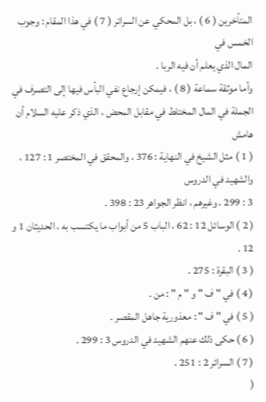المتأخرين ( 6 ) ، بل المحكي عن السرائر ( 7 ) في هذا المقام : وجوب الخمس في
المال الذي يعلم أن فيه الربا .
وأما موثقة سماعة ( 8 ) ، فيمكن إرجاع نفي البأس فيها إلى التصرف في
الجملة في المال المختلط في مقابل المحض ، الذي ذكر عليه السلام أن
هامش
( 1 ) مثل الشيخ في النهاية : 376 ، والمحقق في المختصر 1 : 127 ، والشهيد في الدروس
3 : 299 ، وغيرهم ، انظر الجواهر 23 : 398 .
( 2 ) الوسائل 12 : 62 ، الباب 5 من أبواب ما يكتسب به ، الحديثان 1 و 12 .
( 3 ) البقرة : 275 .
( 4 ) في " ف " و " م " : من .
( 5 ) في " ف " : معذورية جاهل المقصر .
( 6 ) حكى ذلك عنهم الشهيد في الدروس 3 : 299 .
( 7 ) السرائر 2 : 251 .
(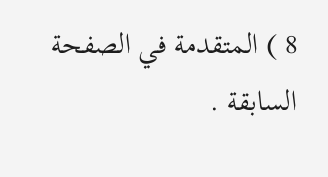8 ) المتقدمة في الصفحة السابقة .